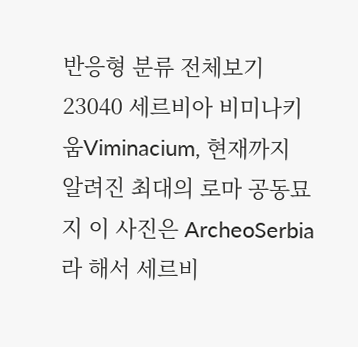반응형 분류 전체보기23040 세르비아 비미나키움Viminacium, 현재까지 알려진 최대의 로마 공동묘지 이 사진은 ArcheoSerbia 라 해서 세르비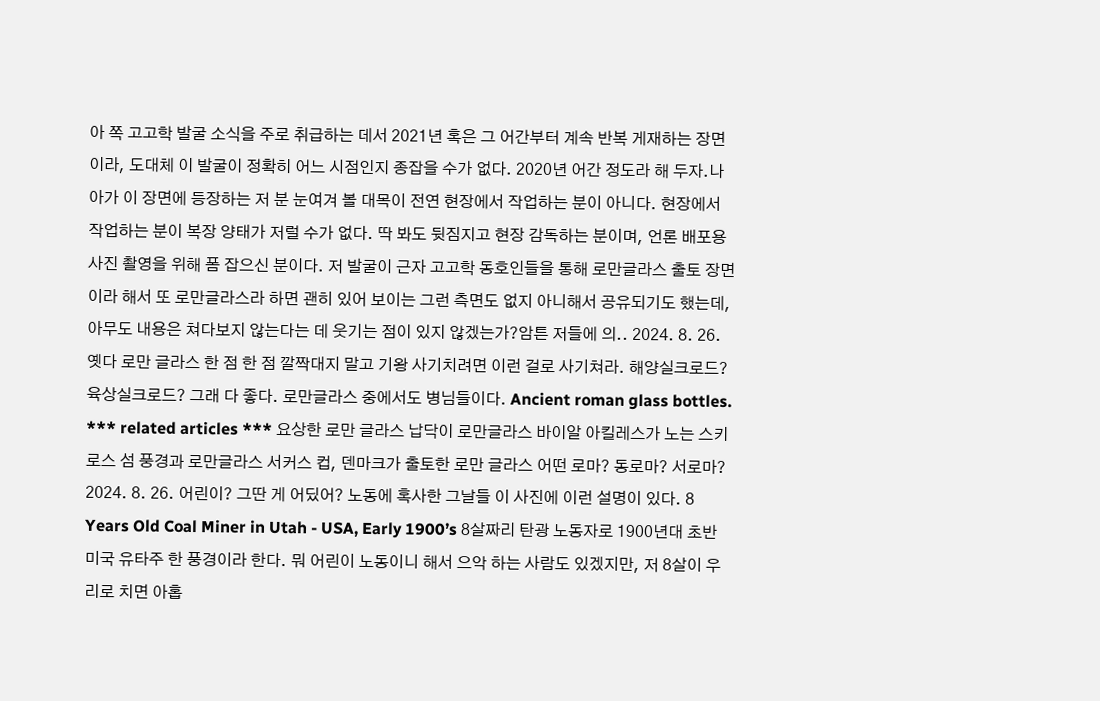아 쪽 고고학 발굴 소식을 주로 취급하는 데서 2021년 혹은 그 어간부터 계속 반복 게재하는 장면이라, 도대체 이 발굴이 정확히 어느 시점인지 종잡을 수가 없다. 2020년 어간 정도라 해 두자.나아가 이 장면에 등장하는 저 분 눈여겨 볼 대목이 전연 현장에서 작업하는 분이 아니다. 현장에서 작업하는 분이 복장 양태가 저럴 수가 없다. 딱 봐도 뒷짐지고 현장 감독하는 분이며, 언론 배포용 사진 촬영을 위해 폼 잡으신 분이다. 저 발굴이 근자 고고학 동호인들을 통해 로만글라스 출토 장면이라 해서 또 로만글라스라 하면 괜히 있어 보이는 그런 측면도 없지 아니해서 공유되기도 했는데, 아무도 내용은 쳐다보지 않는다는 데 웃기는 점이 있지 않겠는가?암튼 저들에 의.. 2024. 8. 26. 옛다 로만 글라스 한 점 한 점 깔짝대지 말고 기왕 사기치려면 이런 걸로 사기쳐라. 해양실크로드? 육상실크로드? 그래 다 좋다. 로만글라스 중에서도 병님들이다. Ancient roman glass bottles. *** related articles *** 요상한 로만 글라스 납닥이 로만글라스 바이알 아킬레스가 노는 스키로스 섬 풍경과 로만글라스 서커스 컵, 덴마크가 출토한 로만 글라스 어떤 로마? 동로마? 서로마? 2024. 8. 26. 어린이? 그딴 게 어딨어? 노동에 혹사한 그날들 이 사진에 이런 설명이 있다. 8 Years Old Coal Miner in Utah - USA, Early 1900’s 8살짜리 탄광 노동자로 1900년대 초반 미국 유타주 한 풍경이라 한다. 뭐 어린이 노동이니 해서 으악 하는 사람도 있겠지만, 저 8살이 우리로 치면 아홉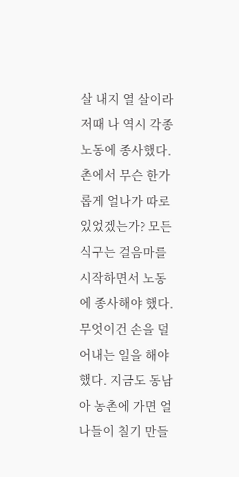살 내지 열 살이라 저때 나 역시 각종 노동에 종사했다. 촌에서 무슨 한가롭게 얼나가 따로 있었겠는가? 모든 식구는 걸음마를 시작하면서 노동에 종사해야 했다. 무엇이건 손을 덜어내는 일을 해야 했다. 지금도 동남아 농촌에 가면 얼나들이 칠기 만들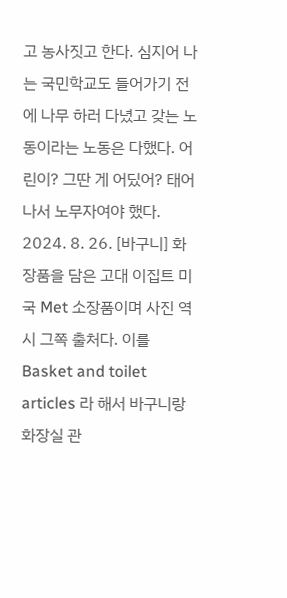고 농사짓고 한다. 심지어 나는 국민학교도 들어가기 전에 나무 하러 다녔고 갖는 노동이라는 노동은 다했다. 어린이? 그딴 게 어딨어? 태어나서 노무자여야 했다. 2024. 8. 26. [바구니] 화장품을 담은 고대 이집트 미국 Met 소장품이며 사진 역시 그쪽 출처다. 이를 Basket and toilet articles 라 해서 바구니랑 화장실 관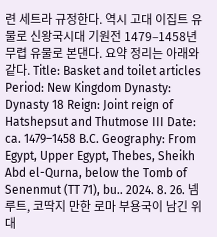련 세트라 규정한다. 역시 고대 이집트 유물로 신왕국시대 기원전 1479–1458년 무렵 유물로 본댄다. 요약 정리는 아래와 같다. Title: Basket and toilet articles Period: New Kingdom Dynasty: Dynasty 18 Reign: Joint reign of Hatshepsut and Thutmose III Date: ca. 1479–1458 B.C. Geography: From Egypt, Upper Egypt, Thebes, Sheikh Abd el-Qurna, below the Tomb of Senenmut (TT 71), bu.. 2024. 8. 26. 넴루트, 코딱지 만한 로마 부용국이 남긴 위대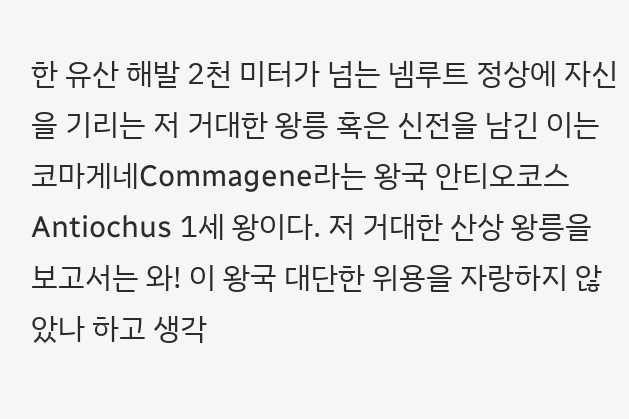한 유산 해발 2천 미터가 넘는 넴루트 정상에 자신을 기리는 저 거대한 왕릉 혹은 신전을 남긴 이는 코마게네Commagene라는 왕국 안티오코스Antiochus 1세 왕이다. 저 거대한 산상 왕릉을 보고서는 와! 이 왕국 대단한 위용을 자랑하지 않았나 하고 생각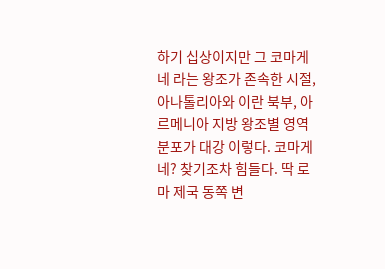하기 십상이지만 그 코마게네 라는 왕조가 존속한 시절, 아나톨리아와 이란 북부, 아르메니아 지방 왕조별 영역 분포가 대강 이렇다. 코마게네? 찾기조차 힘들다. 딱 로마 제국 동쪽 변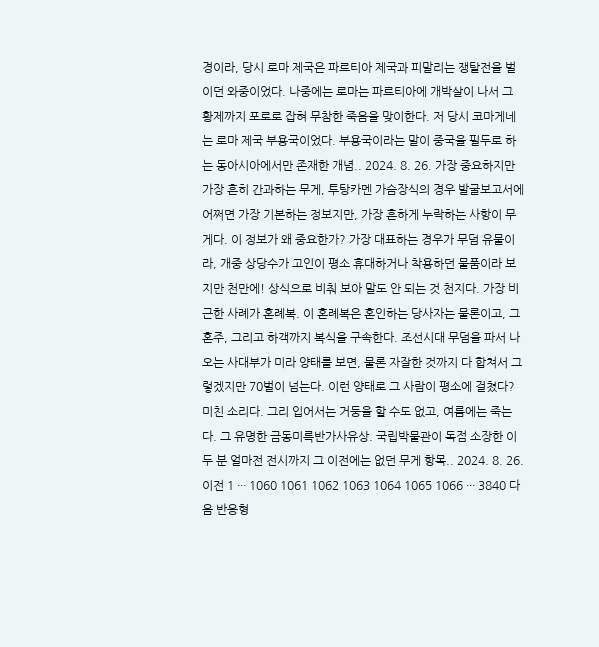경이라, 당시 로마 제국은 파르티아 제국과 피말리는 쟁탈전을 벌이던 와중이었다. 나중에는 로마는 파르티아에 개박살이 나서 그 황제까지 포로로 잡혀 무참한 죽음을 맞이한다. 저 당시 코마게네는 로마 제국 부용국이었다. 부용국이라는 말이 중국을 필두로 하는 동아시아에서만 존재한 개념.. 2024. 8. 26. 가장 중요하지만 가장 흔히 간과하는 무게, 투탕카멘 가슴장식의 경우 발굴보고서에 어쩌면 가장 기본하는 정보지만, 가장 흔하게 누락하는 사항이 무게다. 이 정보가 왜 중요한가? 가장 대표하는 경우가 무덤 유물이라, 개중 상당수가 고인이 평소 휴대하거나 착용하던 물품이라 보지만 천만에! 상식으로 비춰 보아 말도 안 되는 것 천지다. 가장 비근한 사례가 혼례복. 이 혼례복은 혼인하는 당사자는 물론이고, 그 혼주, 그리고 하객까지 복식을 구속한다. 조선시대 무덤을 파서 나오는 사대부가 미라 양태를 보면, 물론 자잘한 것까지 다 합쳐서 그렇겠지만 70벌이 넘는다. 이런 양태로 그 사람이 평소에 걸쳤다? 미친 소리다. 그리 입어서는 거둥을 할 수도 없고, 여름에는 죽는다. 그 유명한 금동미륵반가사유상. 국립박물관이 독점 소장한 이 두 분 얼마전 전시까지 그 이전에는 없던 무게 항목.. 2024. 8. 26. 이전 1 ··· 1060 1061 1062 1063 1064 1065 1066 ··· 3840 다음 반응형